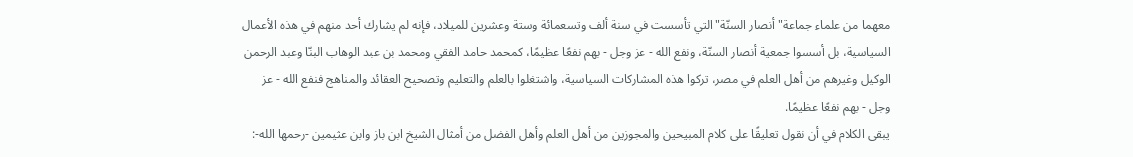معهما من علماء جماعة"أنصار السنّة"التي تأسست في سنة ألف وتسعمائة وستة وعشرين للميلاد، فإنه لم يشارك أحد منهم في هذه الأعمال السياسية، بل أسسوا جمعية أنصار السنّة، ونفع الله - عز وجل - بهم نفعًا عظيمًا، كمحمد حامد الفقي ومحمد بن عبد الوهاب البنّا وعبد الرحمن الوكيل وغيرهم من أهل العلم في مصر، تركوا هذه المشاركات السياسية، واشتغلوا بالعلم والتعليم وتصحيح العقائد والمناهج فنفع الله - عز وجل - بهم نفعًا عظيمًا.
يبقى الكلام في أن نقول تعليقًا على كلام المبيحين والمجوزين من أهل العلم وأهل الفضل من أمثال الشيخ ابن باز وابن عثيمين -رحمها الله-: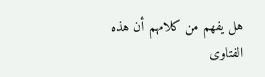هل يفهم من كلامهم أن هذه الفتاوى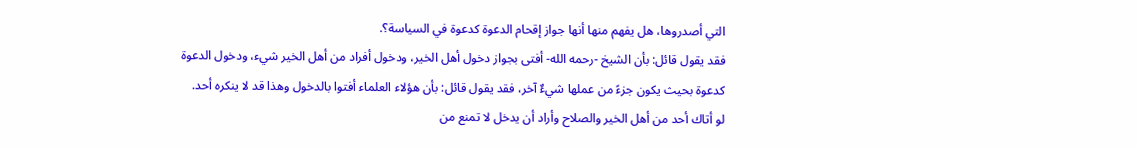التي أصدروها، هل يفهم منها أنها جواز إقحام الدعوة كدعوة في السياسة؟.
فقد يقول قائل: بأن الشيخ -رحمه الله- أفتى بجواز دخول أهل الخير، ودخول أفراد من أهل الخير شيء، ودخول الدعوة كدعوة بحيث يكون جزءً من عملها شيءٌ آخر، فقد يقول قائل: بأن هؤلاء العلماء أفتوا بالدخول وهذا قد لا ينكره أحد.
لو أتاك أحد من أهل الخير والصلاح وأراد أن يدخل لا تمنع من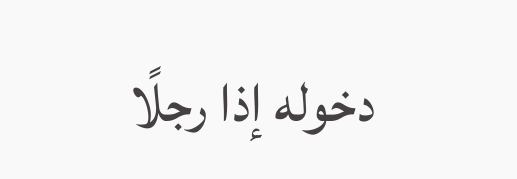دخوله إذا رجلًا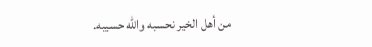من أهل الخير نحسبه والله حسيبه.